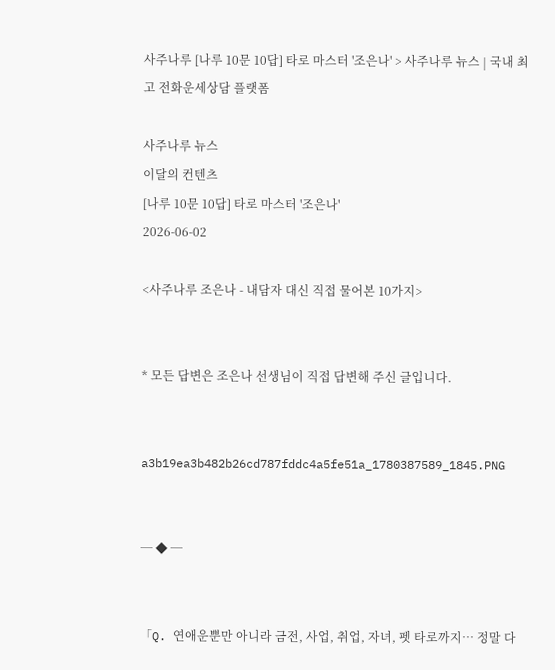사주나루 [나루 10문 10답] 타로 마스터 '조은나' > 사주나루 뉴스 | 국내 최고 전화운세상담 플랫폼

사주나루 뉴스
이달의 컨텐츠
[나루 10문 10답] 타로 마스터 '조은나'
2026-06-02

<사주나루 조은나 - 내담자 대신 직접 물어본 10가지>


* 모든 답변은 조은나 선생님이 직접 답변해 주신 글입니다.


a3b19ea3b482b26cd787fddc4a5fe51a_1780387589_1845.PNG


─ ◆ ─


「Q. 연애운뿐만 아니라 금전, 사업, 취업, 자녀, 펫 타로까지… 정말 다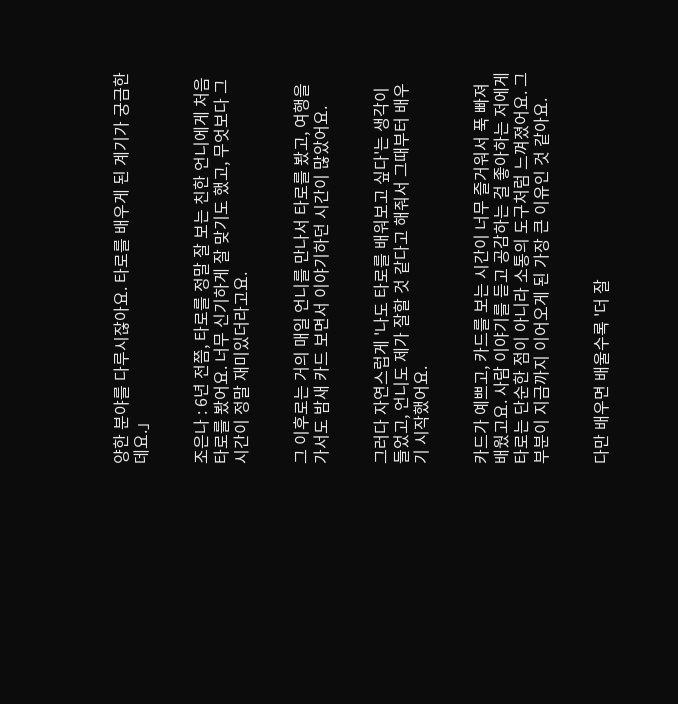양한 분야를 다루시잖아요. 타로를 배우게 된 계기가 궁금한데요.」


조은나 : 6년 전쯤, 타로를 정말 잘 보는 친한 언니에게 처음 타로를 봤어요. 너무 신기하게 잘 맞기도 했고, 무엇보다 그 시간이 정말 재미있더라고요.


그 이후로는 거의 매일 언니를 만나서 타로를 봤고, 여행을 가서도 밤새 카드 보면서 이야기하던 시간이 많았어요.


그러다 자연스럽게 '나도 타로를 배워보고 싶다'는 생각이 들었고, 언니도 제가 잘할 것 같다고 해줘서 그때부터 배우기 시작했어요.


카드가 예쁘고, 카드를 보는 시간이 너무 즐거워서 푹 빠져 배웠고요. 사람 이야기를 듣고 공감하는 걸 좋아하는 저에게 타로는 단순한 점이 아니라 소통의 도구처럼 느껴졌어요. 그 부분이 지금까지 이어오게 된 가장 큰 이유인 것 같아요.


다만 배우면 배울수록 '더 잘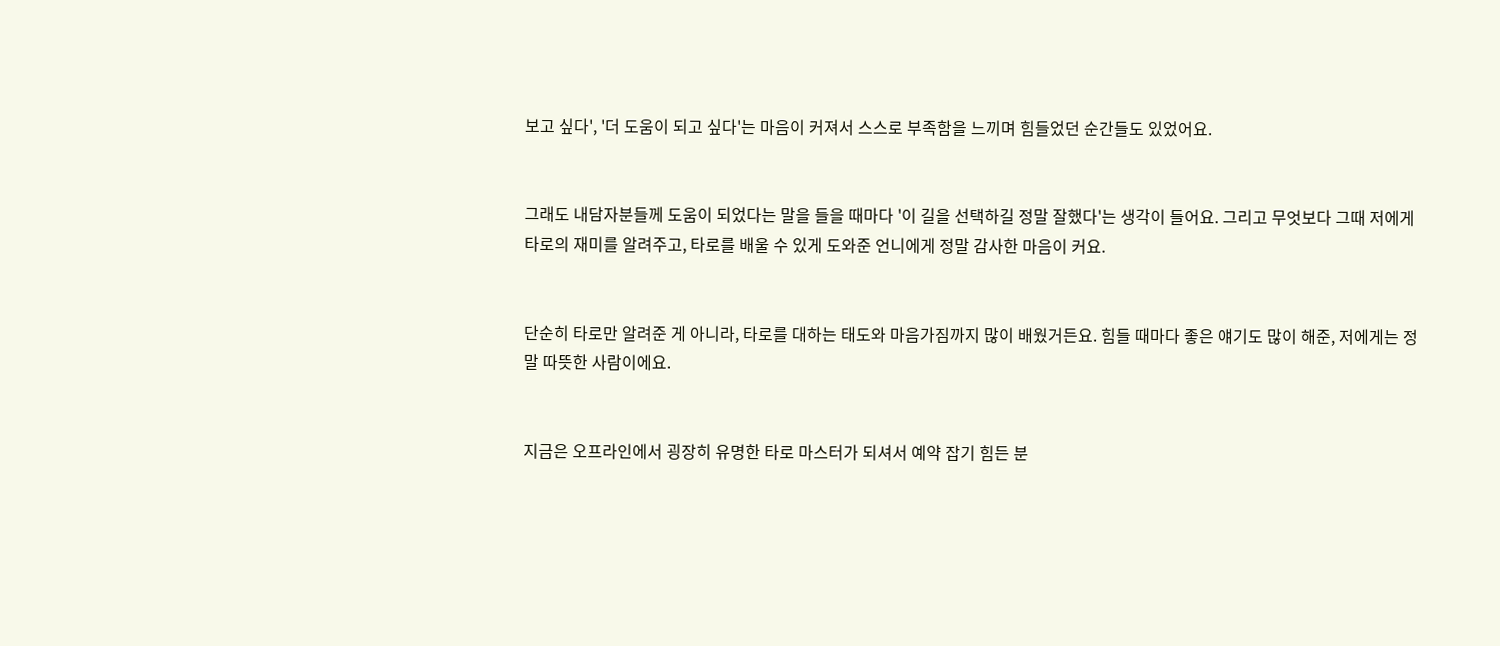보고 싶다', '더 도움이 되고 싶다'는 마음이 커져서 스스로 부족함을 느끼며 힘들었던 순간들도 있었어요.


그래도 내담자분들께 도움이 되었다는 말을 들을 때마다 '이 길을 선택하길 정말 잘했다'는 생각이 들어요. 그리고 무엇보다 그때 저에게 타로의 재미를 알려주고, 타로를 배울 수 있게 도와준 언니에게 정말 감사한 마음이 커요.


단순히 타로만 알려준 게 아니라, 타로를 대하는 태도와 마음가짐까지 많이 배웠거든요. 힘들 때마다 좋은 얘기도 많이 해준, 저에게는 정말 따뜻한 사람이에요.


지금은 오프라인에서 굉장히 유명한 타로 마스터가 되셔서 예약 잡기 힘든 분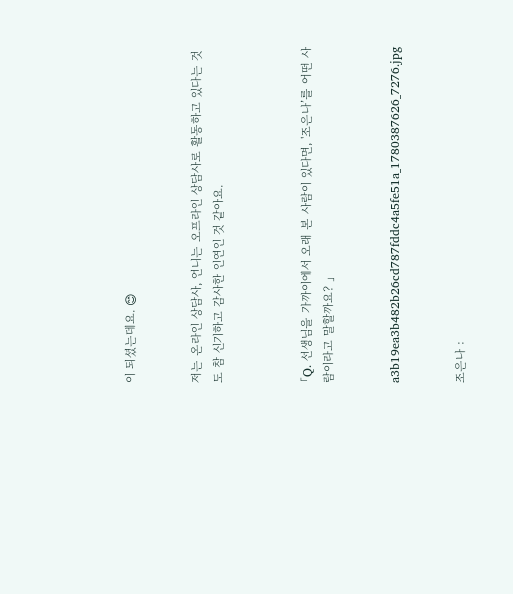이 되셨는데요. 😊


저는 온라인 상담사, 언니는 오프라인 상담사로 활동하고 있다는 것도 참 신기하고 감사한 인연인 것 같아요.



「Q. 선생님을 가까이에서 오래 본 사람이 있다면, '조은나’를 어떤 사람이라고 말할까요? 」


a3b19ea3b482b26cd787fddc4a5fe51a_1780387626_7276.jpg


조은나 :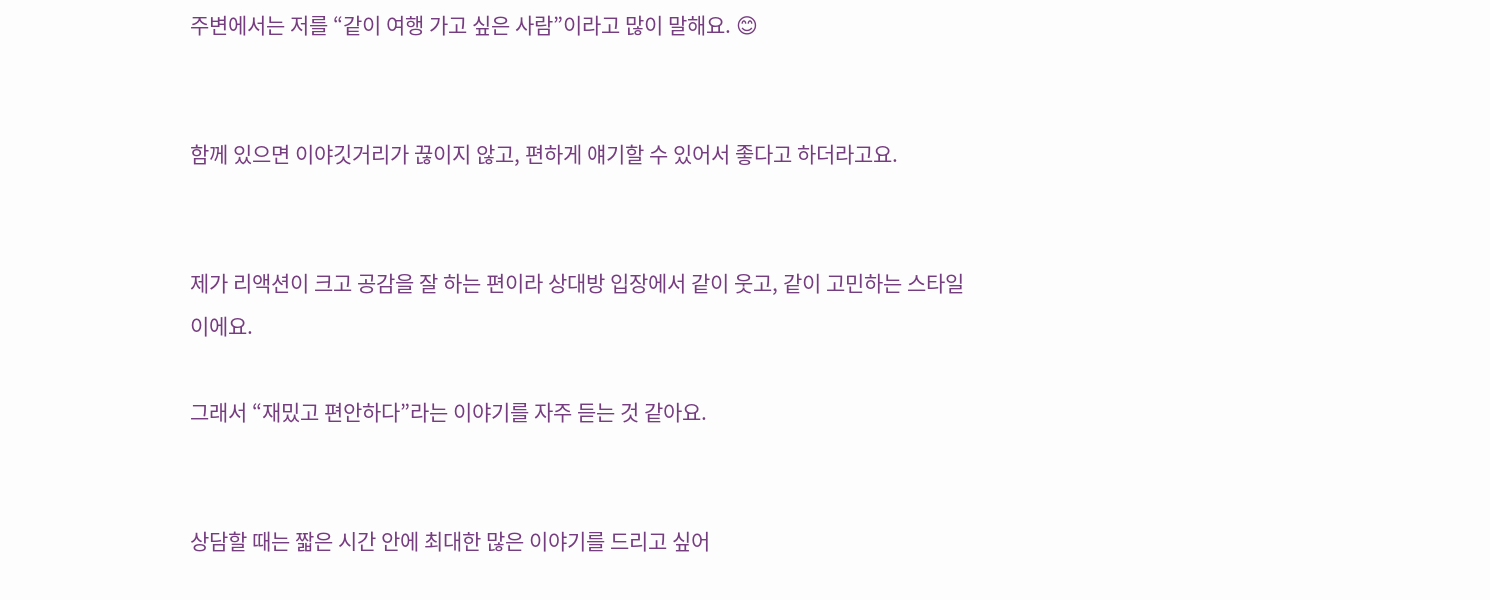주변에서는 저를 “같이 여행 가고 싶은 사람”이라고 많이 말해요. 😊


함께 있으면 이야깃거리가 끊이지 않고, 편하게 얘기할 수 있어서 좋다고 하더라고요.


제가 리액션이 크고 공감을 잘 하는 편이라 상대방 입장에서 같이 웃고, 같이 고민하는 스타일이에요.

그래서 “재밌고 편안하다”라는 이야기를 자주 듣는 것 같아요.


상담할 때는 짧은 시간 안에 최대한 많은 이야기를 드리고 싶어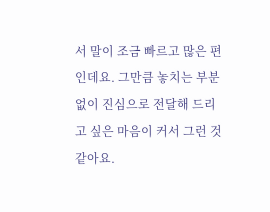서 말이 조금 빠르고 많은 편인데요. 그만큼 놓치는 부분 없이 진심으로 전달해 드리고 싶은 마음이 커서 그런 것 같아요.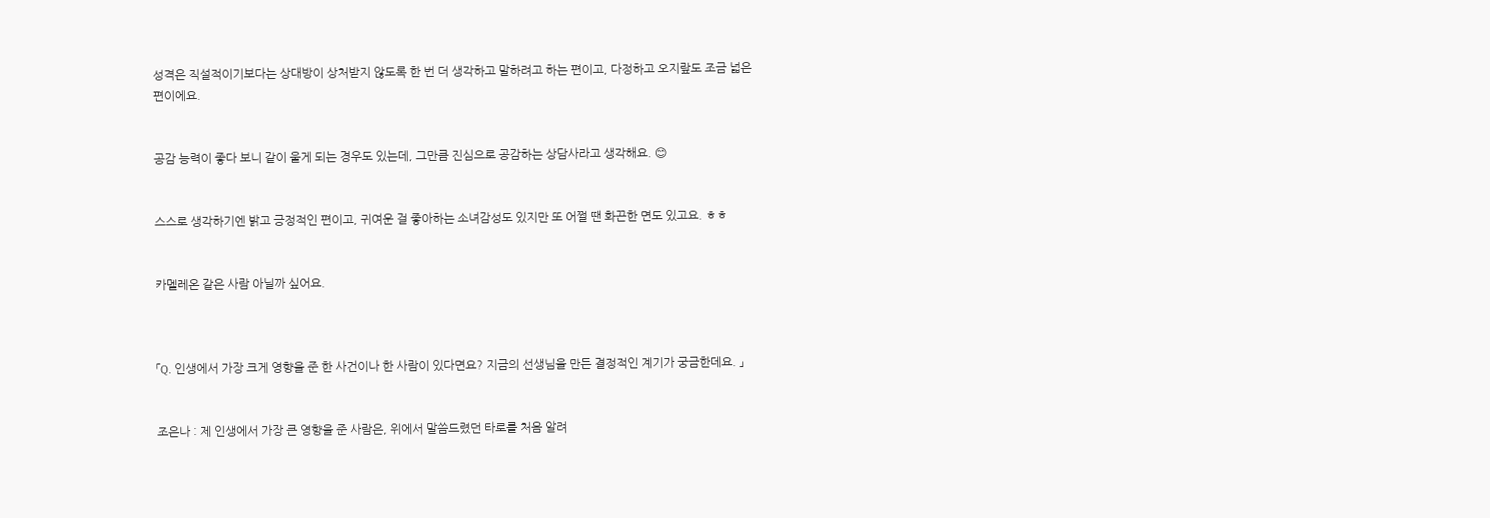성격은 직설적이기보다는 상대방이 상처받지 않도록 한 번 더 생각하고 말하려고 하는 편이고, 다정하고 오지랖도 조금 넓은 편이에요.


공감 능력이 좋다 보니 같이 울게 되는 경우도 있는데, 그만큼 진심으로 공감하는 상담사라고 생각해요. 😊


스스로 생각하기엔 밝고 긍정적인 편이고, 귀여운 걸 좋아하는 소녀감성도 있지만 또 어쩔 땐 화끈한 면도 있고요. ㅎㅎ


카멜레온 같은 사람 아닐까 싶어요.



「Q. 인생에서 가장 크게 영향을 준 한 사건이나 한 사람이 있다면요? 지금의 선생님을 만든 결정적인 계기가 궁금한데요. 」


조은나 : 제 인생에서 가장 큰 영향을 준 사람은, 위에서 말씀드렸던 타로를 처음 알려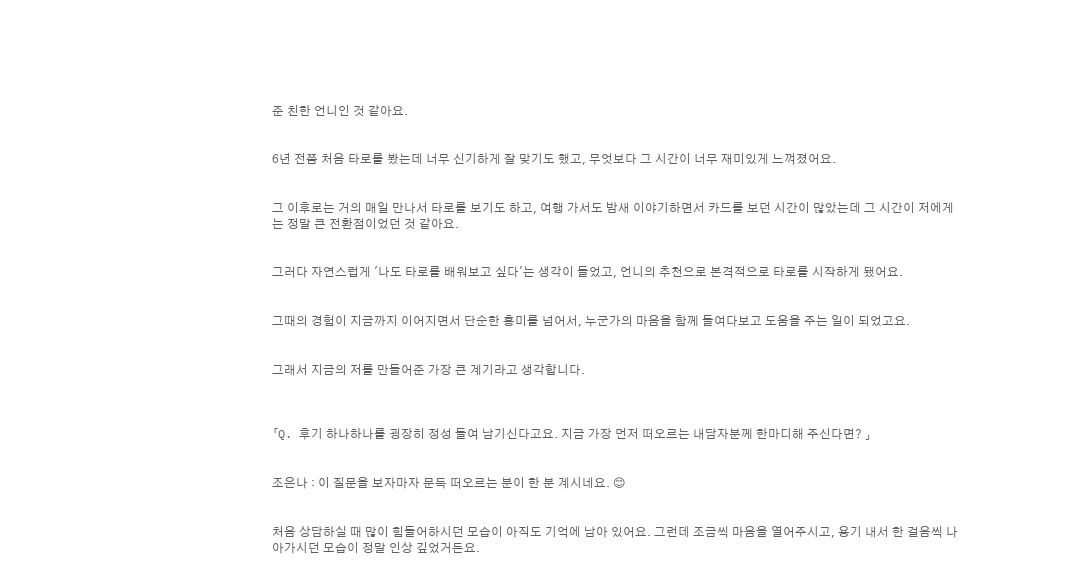준 친한 언니인 것 같아요.


6년 전쯤 처음 타로를 봤는데 너무 신기하게 잘 맞기도 했고, 무엇보다 그 시간이 너무 재미있게 느껴졌어요.


그 이후로는 거의 매일 만나서 타로를 보기도 하고, 여행 가서도 밤새 이야기하면서 카드를 보던 시간이 많았는데 그 시간이 저에게는 정말 큰 전환점이었던 것 같아요.


그러다 자연스럽게 '나도 타로를 배워보고 싶다'는 생각이 들었고, 언니의 추천으로 본격적으로 타로를 시작하게 됐어요.


그때의 경험이 지금까지 이어지면서 단순한 흥미를 넘어서, 누군가의 마음을 함께 들여다보고 도움을 주는 일이 되었고요.


그래서 지금의 저를 만들어준 가장 큰 계기라고 생각합니다.



「Q. 후기 하나하나를 굉장히 정성 들여 남기신다고요. 지금 가장 먼저 떠오르는 내담자분께 한마디해 주신다면? 」


조은나 : 이 질문을 보자마자 문득 떠오르는 분이 한 분 계시네요. 😊


처음 상담하실 때 많이 힘들어하시던 모습이 아직도 기억에 남아 있어요. 그런데 조금씩 마음을 열어주시고, 용기 내서 한 걸음씩 나아가시던 모습이 정말 인상 깊었거든요.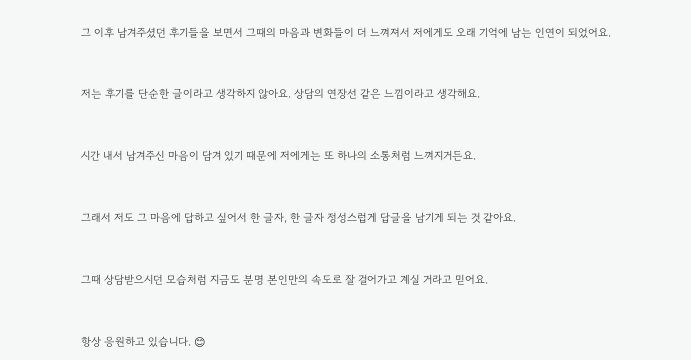그 이후 남겨주셨던 후기들을 보면서 그때의 마음과 변화들이 더 느껴져서 저에게도 오래 기억에 남는 인연이 되었어요.


저는 후기를 단순한 글이라고 생각하지 않아요. 상담의 연장선 같은 느낌이라고 생각해요.


시간 내서 남겨주신 마음이 담겨 있기 때문에 저에게는 또 하나의 소통처럼 느껴지거든요.


그래서 저도 그 마음에 답하고 싶어서 한 글자, 한 글자 정성스럽게 답글을 남기게 되는 것 같아요.


그때 상담받으시던 모습처럼 지금도 분명 본인만의 속도로 잘 걸어가고 계실 거라고 믿어요.


항상 응원하고 있습니다. 😊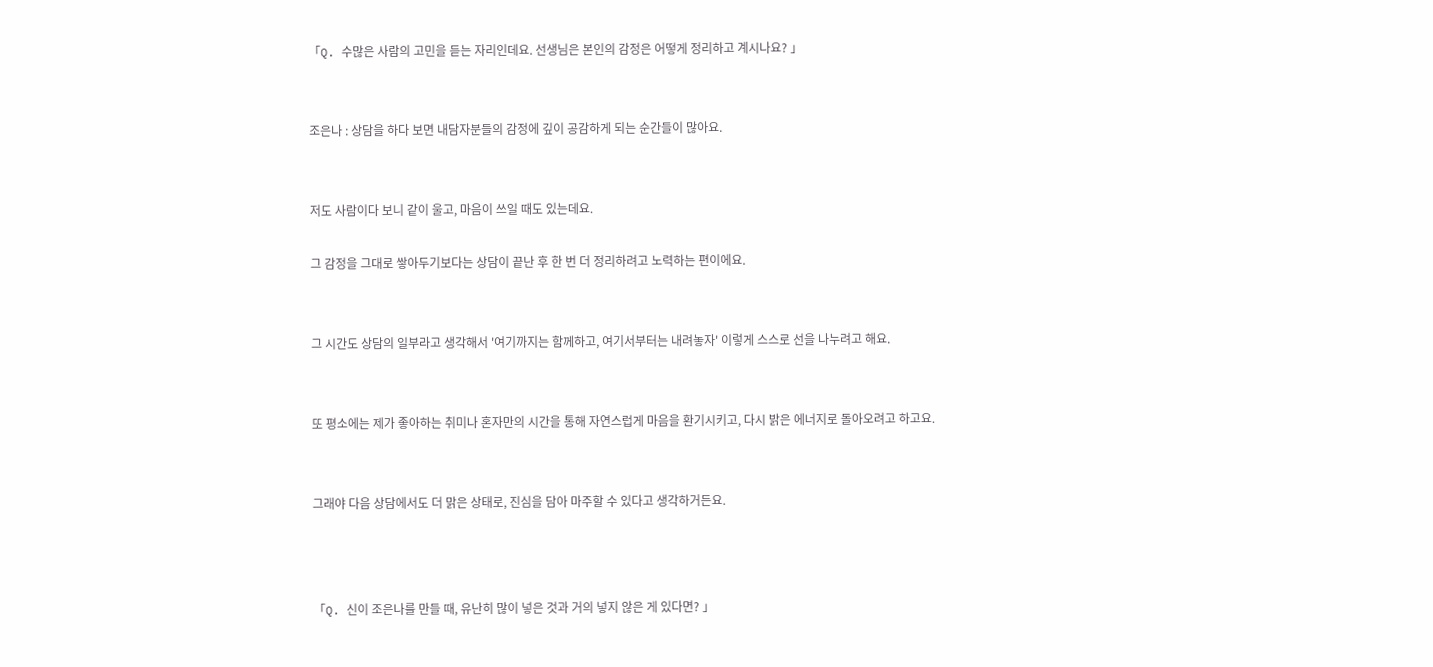「Q. 수많은 사람의 고민을 듣는 자리인데요. 선생님은 본인의 감정은 어떻게 정리하고 계시나요? 」


조은나 : 상담을 하다 보면 내담자분들의 감정에 깊이 공감하게 되는 순간들이 많아요.


저도 사람이다 보니 같이 울고, 마음이 쓰일 때도 있는데요.

그 감정을 그대로 쌓아두기보다는 상담이 끝난 후 한 번 더 정리하려고 노력하는 편이에요.


그 시간도 상담의 일부라고 생각해서 '여기까지는 함께하고, 여기서부터는 내려놓자' 이렇게 스스로 선을 나누려고 해요.


또 평소에는 제가 좋아하는 취미나 혼자만의 시간을 통해 자연스럽게 마음을 환기시키고, 다시 밝은 에너지로 돌아오려고 하고요.


그래야 다음 상담에서도 더 맑은 상태로, 진심을 담아 마주할 수 있다고 생각하거든요.



「Q. 신이 조은나를 만들 때, 유난히 많이 넣은 것과 거의 넣지 않은 게 있다면? 」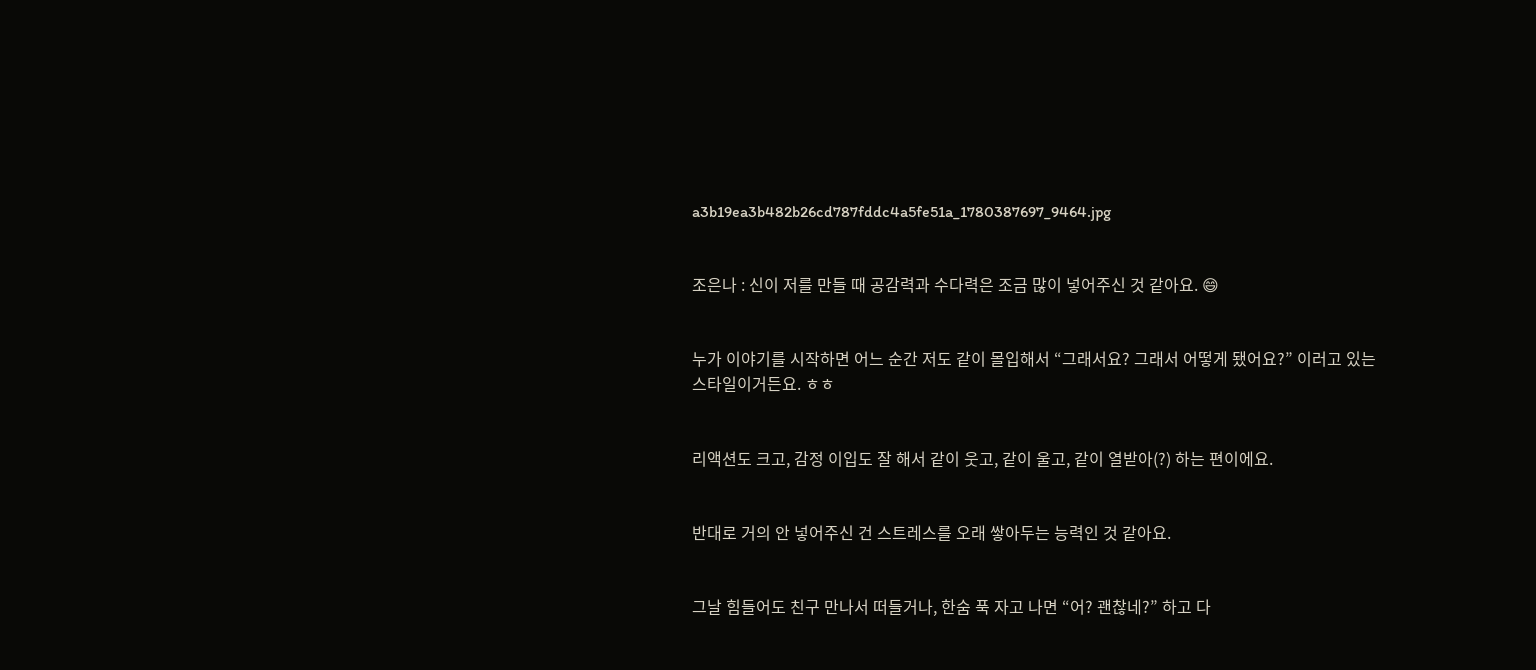a3b19ea3b482b26cd787fddc4a5fe51a_1780387697_9464.jpg


조은나 : 신이 저를 만들 때 공감력과 수다력은 조금 많이 넣어주신 것 같아요. 😄


누가 이야기를 시작하면 어느 순간 저도 같이 몰입해서 “그래서요? 그래서 어떻게 됐어요?” 이러고 있는 스타일이거든요. ㅎㅎ


리액션도 크고, 감정 이입도 잘 해서 같이 웃고, 같이 울고, 같이 열받아(?) 하는 편이에요.


반대로 거의 안 넣어주신 건 스트레스를 오래 쌓아두는 능력인 것 같아요.


그날 힘들어도 친구 만나서 떠들거나, 한숨 푹 자고 나면 “어? 괜찮네?” 하고 다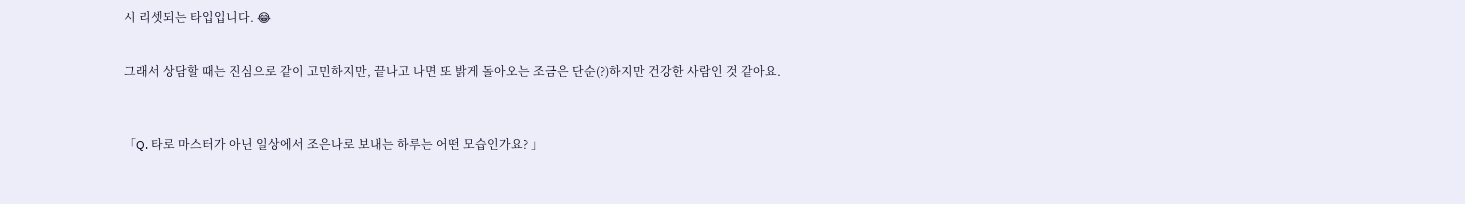시 리셋되는 타입입니다. 😂


그래서 상담할 때는 진심으로 같이 고민하지만, 끝나고 나면 또 밝게 돌아오는 조금은 단순(?)하지만 건강한 사람인 것 같아요.



「Q. 타로 마스터가 아닌 일상에서 조은나로 보내는 하루는 어떤 모습인가요? 」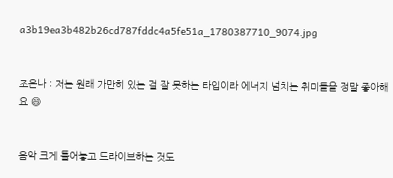a3b19ea3b482b26cd787fddc4a5fe51a_1780387710_9074.jpg


조은나 : 저는 원래 가만히 있는 걸 잘 못하는 타입이라 에너지 넘치는 취미들을 정말 좋아해요 😄


음악 크게 틀어놓고 드라이브하는 것도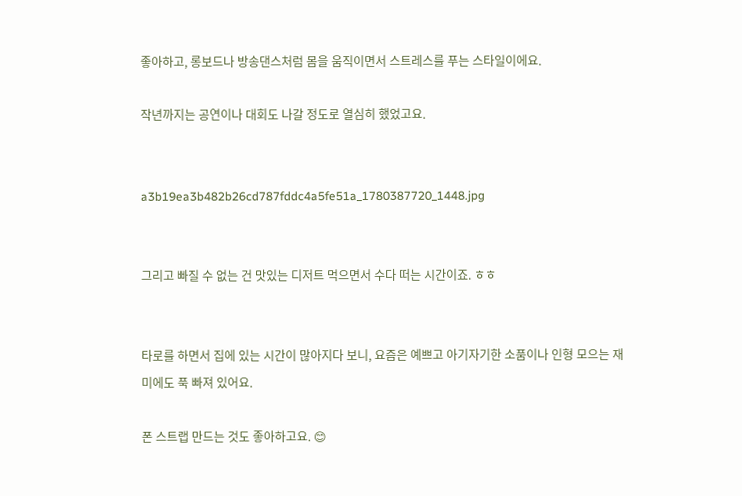좋아하고, 롱보드나 방송댄스처럼 몸을 움직이면서 스트레스를 푸는 스타일이에요.

작년까지는 공연이나 대회도 나갈 정도로 열심히 했었고요.


a3b19ea3b482b26cd787fddc4a5fe51a_1780387720_1448.jpg


그리고 빠질 수 없는 건 맛있는 디저트 먹으면서 수다 떠는 시간이죠. ㅎㅎ


타로를 하면서 집에 있는 시간이 많아지다 보니, 요즘은 예쁘고 아기자기한 소품이나 인형 모으는 재미에도 푹 빠져 있어요.

폰 스트랩 만드는 것도 좋아하고요. 😊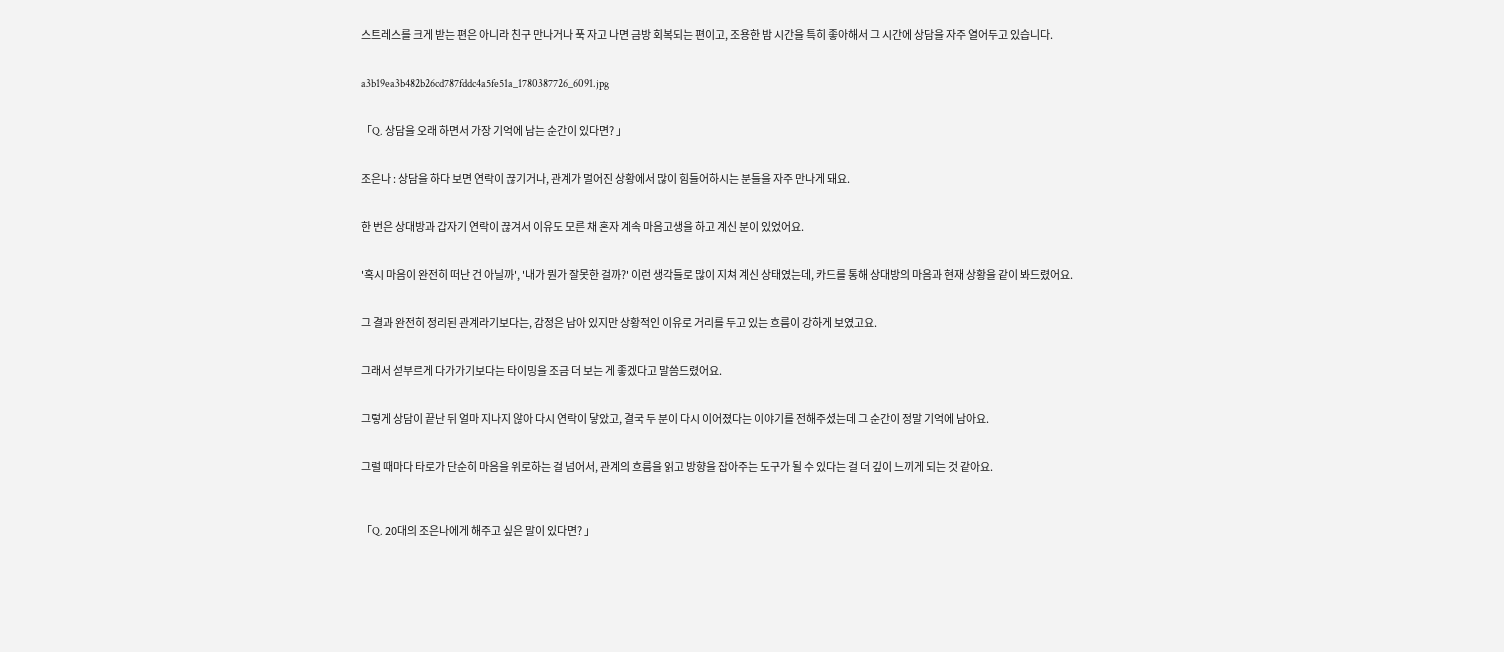스트레스를 크게 받는 편은 아니라 친구 만나거나 푹 자고 나면 금방 회복되는 편이고, 조용한 밤 시간을 특히 좋아해서 그 시간에 상담을 자주 열어두고 있습니다.


a3b19ea3b482b26cd787fddc4a5fe51a_1780387726_6091.jpg


「Q. 상담을 오래 하면서 가장 기억에 남는 순간이 있다면? 」


조은나 : 상담을 하다 보면 연락이 끊기거나, 관계가 멀어진 상황에서 많이 힘들어하시는 분들을 자주 만나게 돼요.


한 번은 상대방과 갑자기 연락이 끊겨서 이유도 모른 채 혼자 계속 마음고생을 하고 계신 분이 있었어요.


'혹시 마음이 완전히 떠난 건 아닐까', '내가 뭔가 잘못한 걸까?' 이런 생각들로 많이 지쳐 계신 상태였는데, 카드를 통해 상대방의 마음과 현재 상황을 같이 봐드렸어요.


그 결과 완전히 정리된 관계라기보다는, 감정은 남아 있지만 상황적인 이유로 거리를 두고 있는 흐름이 강하게 보였고요.


그래서 섣부르게 다가가기보다는 타이밍을 조금 더 보는 게 좋겠다고 말씀드렸어요.


그렇게 상담이 끝난 뒤 얼마 지나지 않아 다시 연락이 닿았고, 결국 두 분이 다시 이어졌다는 이야기를 전해주셨는데 그 순간이 정말 기억에 남아요.


그럴 때마다 타로가 단순히 마음을 위로하는 걸 넘어서, 관계의 흐름을 읽고 방향을 잡아주는 도구가 될 수 있다는 걸 더 깊이 느끼게 되는 것 같아요.



「Q. 20대의 조은나에게 해주고 싶은 말이 있다면? 」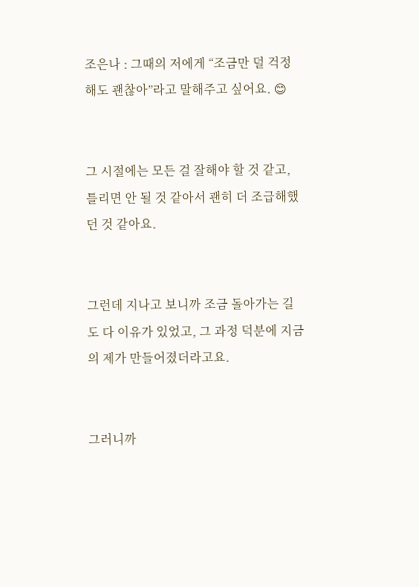조은나 : 그때의 저에게 “조금만 덜 걱정해도 괜찮아”라고 말해주고 싶어요. 😊


그 시절에는 모든 걸 잘해야 할 것 같고, 틀리면 안 될 것 같아서 괜히 더 조급해했던 것 같아요.


그런데 지나고 보니까 조금 돌아가는 길도 다 이유가 있었고, 그 과정 덕분에 지금의 제가 만들어졌더라고요.


그러니까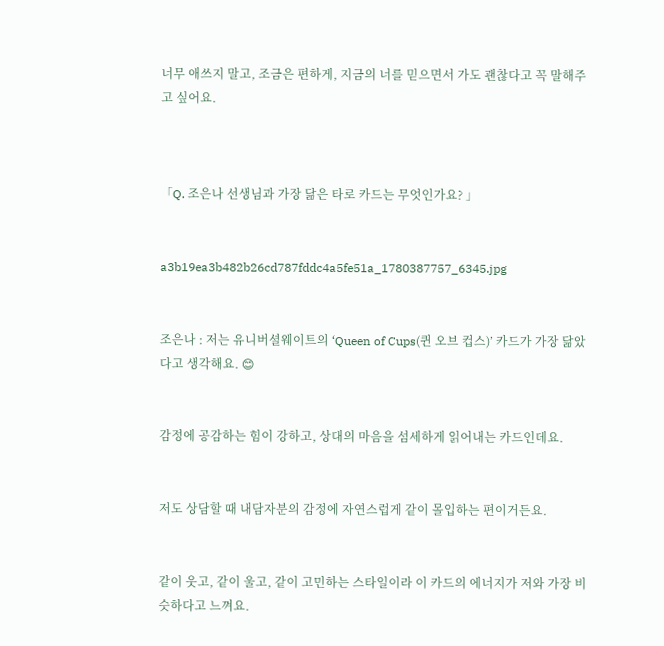너무 애쓰지 말고, 조금은 편하게, 지금의 너를 믿으면서 가도 괜찮다고 꼭 말해주고 싶어요.



「Q. 조은나 선생님과 가장 닮은 타로 카드는 무엇인가요? 」


a3b19ea3b482b26cd787fddc4a5fe51a_1780387757_6345.jpg


조은나 : 저는 유니버셜웨이트의 ‘Queen of Cups(퀸 오브 컵스)’ 카드가 가장 닮았다고 생각해요. 😊


감정에 공감하는 힘이 강하고, 상대의 마음을 섬세하게 읽어내는 카드인데요.


저도 상담할 때 내담자분의 감정에 자연스럽게 같이 몰입하는 편이거든요.


같이 웃고, 같이 울고, 같이 고민하는 스타일이라 이 카드의 에너지가 저와 가장 비슷하다고 느껴요.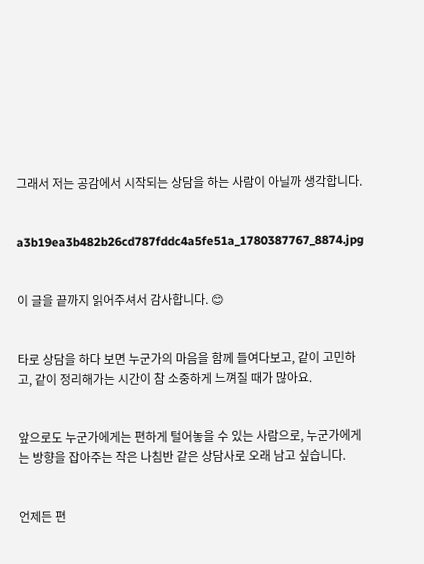그래서 저는 공감에서 시작되는 상담을 하는 사람이 아닐까 생각합니다.


a3b19ea3b482b26cd787fddc4a5fe51a_1780387767_8874.jpg


이 글을 끝까지 읽어주셔서 감사합니다. 😊


타로 상담을 하다 보면 누군가의 마음을 함께 들여다보고, 같이 고민하고, 같이 정리해가는 시간이 참 소중하게 느껴질 때가 많아요.


앞으로도 누군가에게는 편하게 털어놓을 수 있는 사람으로, 누군가에게는 방향을 잡아주는 작은 나침반 같은 상담사로 오래 남고 싶습니다.


언제든 편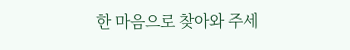한 마음으로 찾아와 주세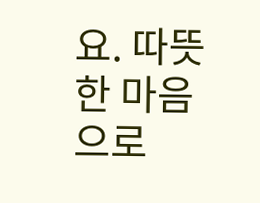요. 따뜻한 마음으로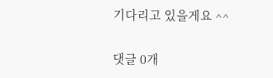기다리고 있을게요 ^^

댓글 0개